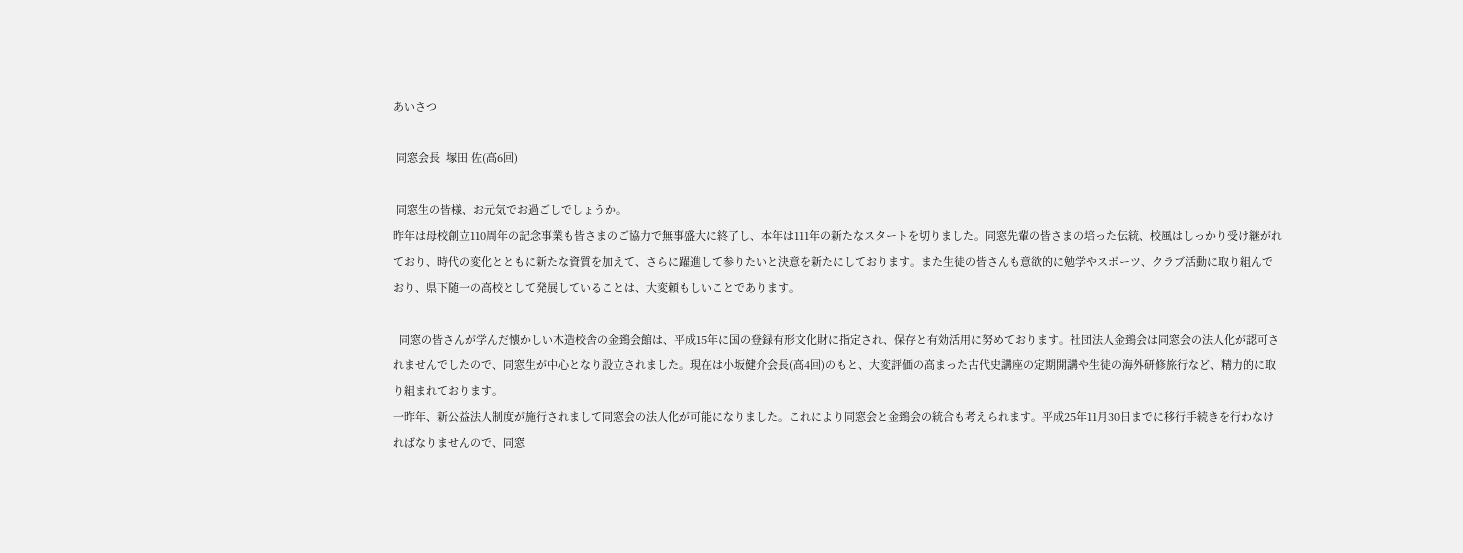あいさつ

 同窓会長  塚田 佐(高6回)

 同窓生の皆様、お元気でお過ごしでしょうか。
昨年は母校創立110周年の記念事業も皆さまのご協力で無事盛大に終了し、本年は111年の新たなスタートを切りました。同窓先輩の皆さまの培った伝統、校風はしっかり受け継がれており、時代の変化とともに新たな資質を加えて、さらに躍進して参りたいと決意を新たにしております。また生徒の皆さんも意欲的に勉学やスポーツ、クラブ活動に取り組んでおり、県下随一の高校として発展していることは、大変頼もしいことであります。

  同窓の皆さんが学んだ懐かしい木造校舎の金鵄会館は、平成15年に国の登録有形文化財に指定され、保存と有効活用に努めております。社団法人金鵄会は同窓会の法人化が認可されませんでしたので、同窓生が中心となり設立されました。現在は小坂健介会長(高4回)のもと、大変評価の高まった古代史講座の定期開講や生徒の海外研修旅行など、精力的に取り組まれております。
一昨年、新公益法人制度が施行されまして同窓会の法人化が可能になりました。これにより同窓会と金鵄会の統合も考えられます。平成25年11月30日までに移行手続きを行わなければなりませんので、同窓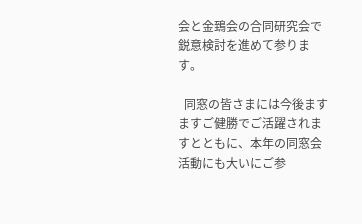会と金鵄会の合同研究会で鋭意検討を進めて参ります。

  同窓の皆さまには今後ますますご健勝でご活躍されますとともに、本年の同窓会活動にも大いにご参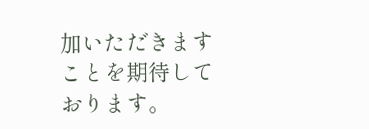加いただきますことを期待しております。